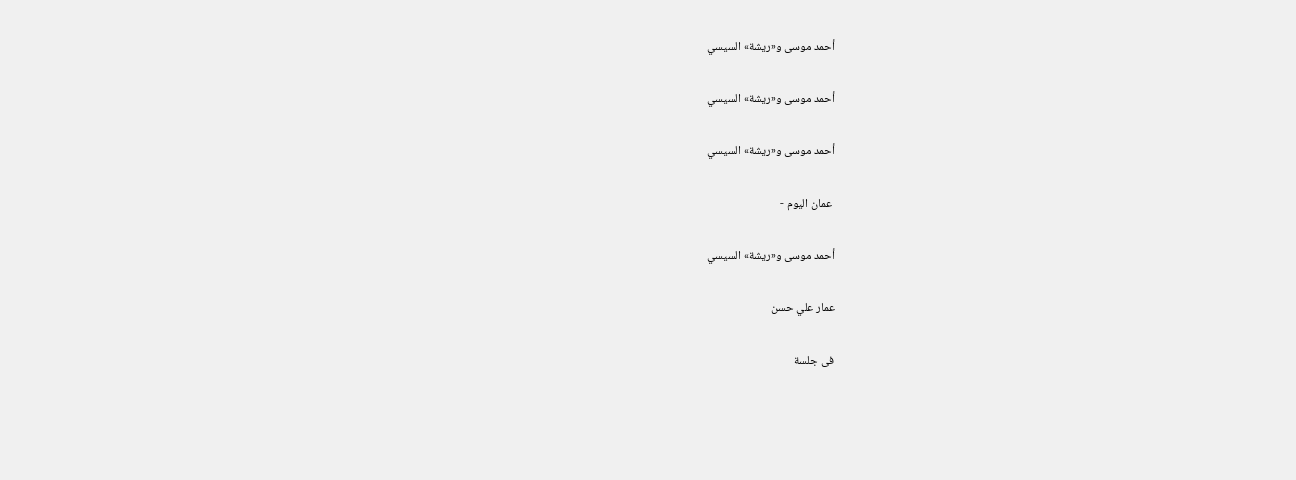أحمد موسى و«ريشة» السيسي

أحمد موسى و«ريشة» السيسي

أحمد موسى و«ريشة» السيسي

 عمان اليوم -

أحمد موسى و«ريشة» السيسي

عمار علي حسن

فى جلسة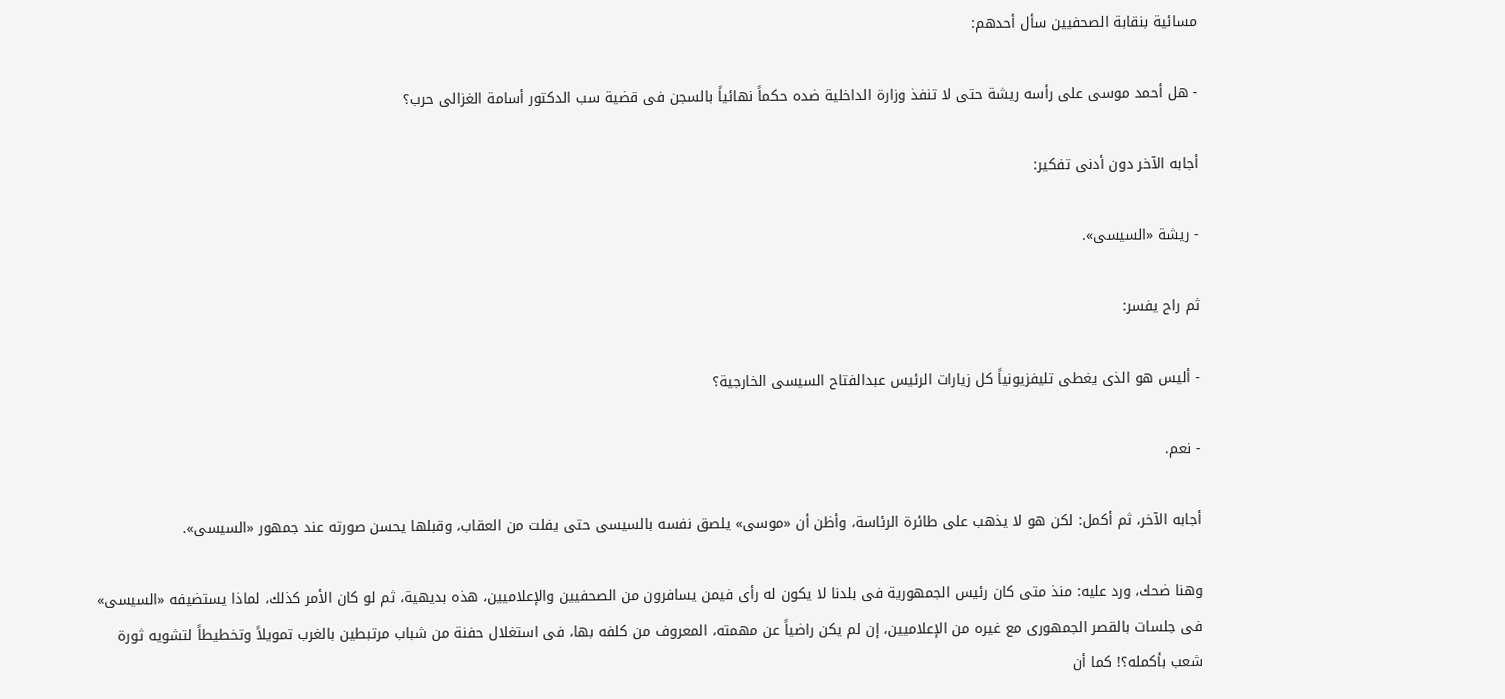مسائية بنقابة الصحفيين سأل أحدهم:

- هل أحمد موسى على رأسه ريشة حتى لا تنفذ وزارة الداخلية ضده حكماً نهائياً بالسجن فى قضية سب الدكتور أسامة الغزالى حرب؟

أجابه الآخر دون أدنى تفكير:

- ريشة «السيسى».

ثم راح يفسر:

- أليس هو الذى يغطى تليفزيونياً كل زيارات الرئيس عبدالفتاح السيسى الخارجية؟

- نعم.

أجابه الآخر، ثم أكمل: لكن هو لا يذهب على طائرة الرئاسة، وأظن أن «موسى» يلصق نفسه بالسيسى حتى يفلت من العقاب، وقبلها يحسن صورته عند جمهور «السيسى».

وهنا ضحك، ورد عليه: منذ متى كان رئيس الجمهورية فى بلدنا لا يكون له رأى فيمن يسافرون من الصحفيين والإعلاميين، هذه بديهية، ثم لو كان الأمر كذلك، لماذا يستضيفه «السيسى» فى جلسات بالقصر الجمهورى مع غيره من الإعلاميين، إن لم يكن راضياً عن مهمته، المعروف من كلفه بها، فى استغلال حفنة من شباب مرتبطين بالغرب تمويلاً وتخطيطاً لتشويه ثورة شعب بأكمله؟! كما أن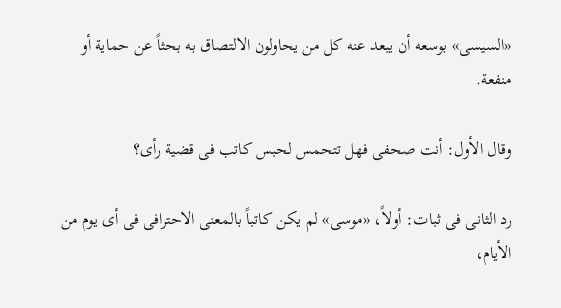«السيسى» بوسعه أن يبعد عنه كل من يحاولون الالتصاق به بحثاً عن حماية أو منفعة.

وقال الأول: أنت صحفى فهل تتحمس لحبس كاتب فى قضية رأى؟

رد الثانى فى ثبات: أولاً، «موسى» لم يكن كاتباً بالمعنى الاحترافى فى أى يوم من الأيام،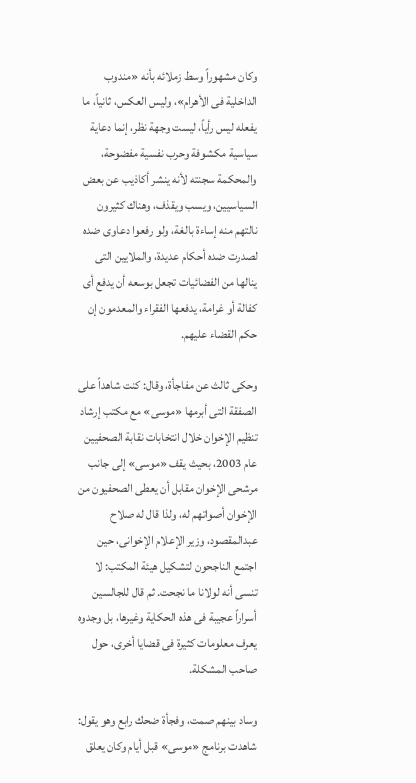وكان مشهوراً وسط زملائه بأنه «مندوب الداخلية فى الأهرام»، وليس العكس، ثانياً، ما يفعله ليس رأياً، ليست وجهة نظر، إنما دعاية سياسية مكشوفة وحرب نفسية مفضوحة، والمحكمة سجنته لأنه ينشر أكاذيب عن بعض السياسيين، ويسب ويقذف، وهناك كثيرون نالتهم منه إساءة بالغة، ولو رفعوا دعاوى ضده لصدرت ضده أحكام عديدة، والملايين التى ينالها من الفضائيات تجعل بوسعه أن يدفع أى كفالة أو غرامة، يدفعها الفقراء والمعدمون إن حكم القضاء عليهم.

وحكى ثالث عن مفاجأة، وقال: كنت شاهداً على الصفقة التى أبرمها «موسى» مع مكتب إرشاد تنظيم الإخوان خلال انتخابات نقابة الصحفيين عام 2003، بحيث يقف «موسى» إلى جانب مرشحى الإخوان مقابل أن يعطى الصحفيون من الإخوان أصواتهم له، ولذا قال له صلاح عبدالمقصود، وزير الإعلام الإخوانى، حين اجتمع الناجحون لتشكيل هيئة المكتب: لا تنسى أنه لولانا ما نجحت. ثم قال للجالسين أسراراً عجيبة فى هذه الحكاية وغيرها، بل وجدوه يعرف معلومات كثيرة فى قضايا أخرى، حول صاحب المشكلة.

وساد بينهم صمت، وفجأة ضحك رابع وهو يقول: شاهدت برنامج «موسى» قبل أيام وكان يعلق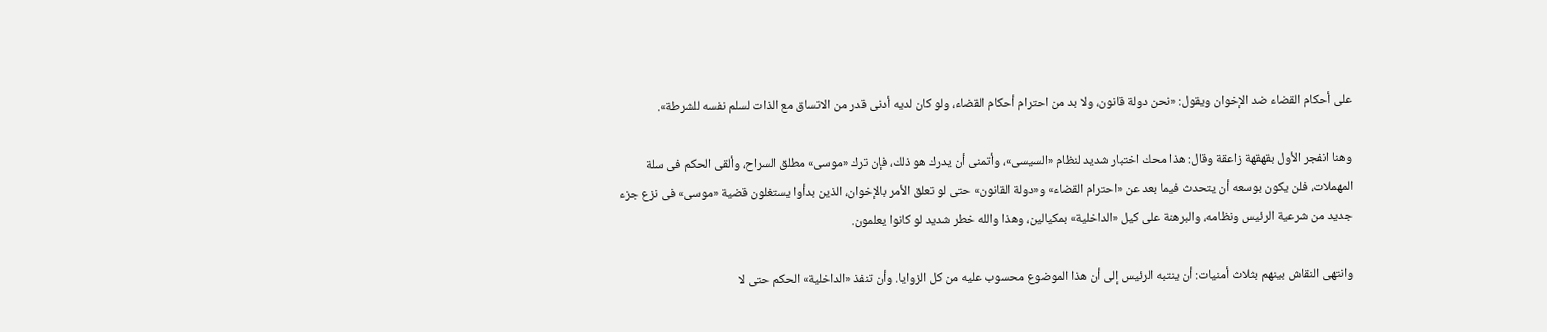على أحكام القضاء ضد الإخوان ويقول: «نحن دولة قانون، ولا بد من احترام أحكام القضاء، ولو كان لديه أدنى قدر من الاتساق مع الذات لسلم نفسه للشرطة».

وهنا انفجر الأول بقهقهة زاعقة وقال: هذا محك اختبار شديد لنظام «السيسى»، وأتمنى أن يدرك هو ذلك، فإن ترك «موسى» مطلق السراح، وألقى الحكم فى سلة المهملات، فلن يكون بوسعه أن يتحدث فيما بعد عن «احترام القضاء» و«دولة القانون» حتى لو تعلق الأمر بالإخوان، الذين بدأوا يستغلون قضية «موسى» فى نزع جزء جديد من شرعية الرئيس ونظامه، والبرهنة على كيل «الداخلية» بمكيالين، وهذا والله خطر شديد لو كانوا يعلمون.

وانتهى النقاش بينهم بثلاث أمنيات: أن ينتبه الرئيس إلى أن هذا الموضوع محسوب عليه من كل الزوايا. وأن تنفذ «الداخلية» الحكم حتى لا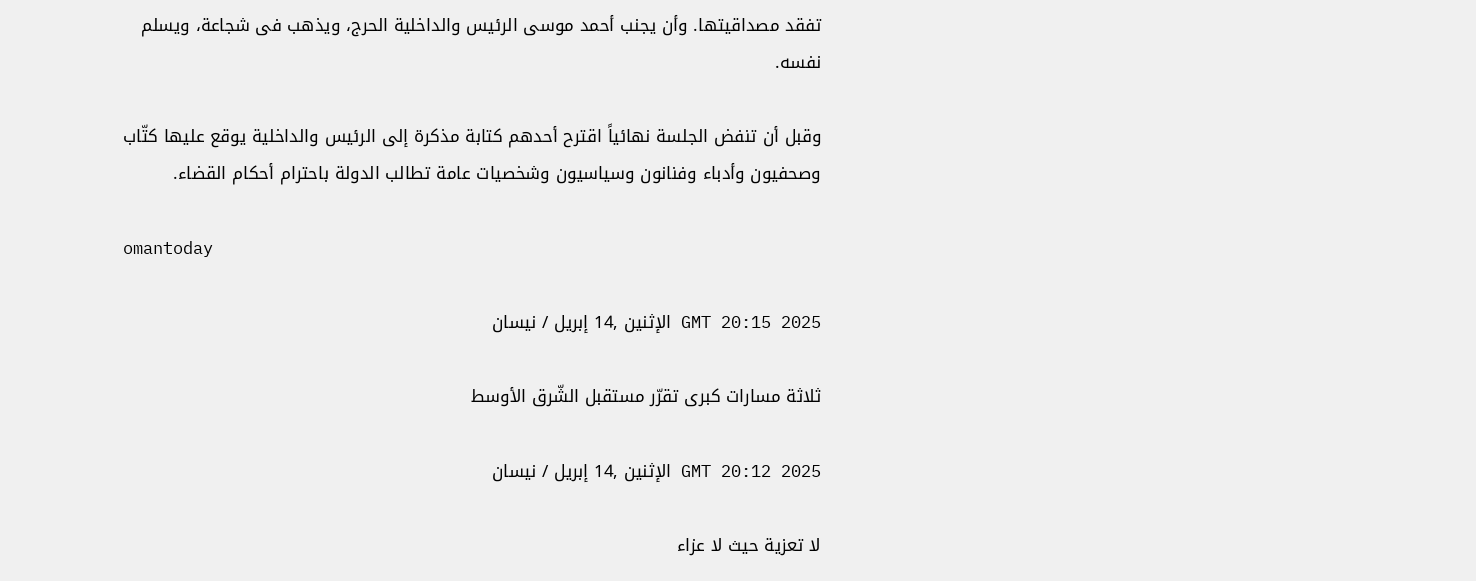تفقد مصداقيتها. وأن يجنب أحمد موسى الرئيس والداخلية الحرج، ويذهب فى شجاعة، ويسلم نفسه.

وقبل أن تنفض الجلسة نهائياً اقترح أحدهم كتابة مذكرة إلى الرئيس والداخلية يوقع عليها كتّاب وصحفيون وأدباء وفنانون وسياسيون وشخصيات عامة تطالب الدولة باحترام أحكام القضاء.

omantoday

GMT 20:15 2025 الإثنين ,14 إبريل / نيسان

ثلاثة مسارات كبرى تقرّر مستقبل الشّرق الأوسط

GMT 20:12 2025 الإثنين ,14 إبريل / نيسان

لا تعزية حيث لا عزاء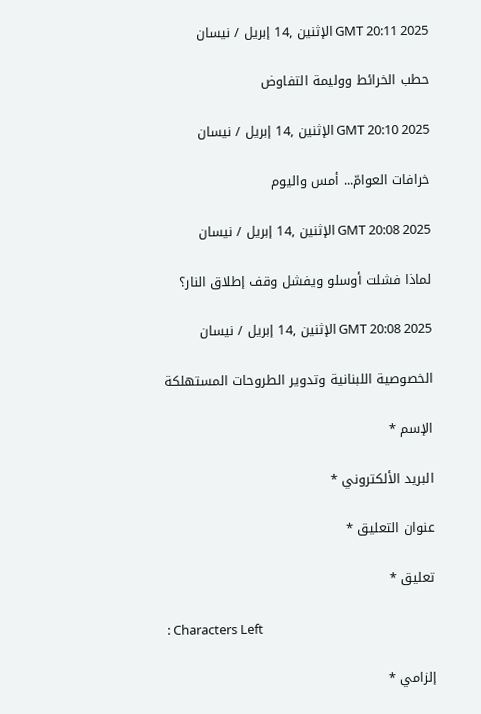GMT 20:11 2025 الإثنين ,14 إبريل / نيسان

حطب الخرائط ووليمة التفاوض

GMT 20:10 2025 الإثنين ,14 إبريل / نيسان

خرافات العوامّ... أمس واليوم

GMT 20:08 2025 الإثنين ,14 إبريل / نيسان

لماذا فشلت أوسلو ويفشل وقف إطلاق النار؟

GMT 20:08 2025 الإثنين ,14 إبريل / نيسان

الخصوصية اللبنانية وتدوير الطروحات المستهلكة

الإسم *

البريد الألكتروني *

عنوان التعليق *

تعليق *

: Characters Left

إلزامي *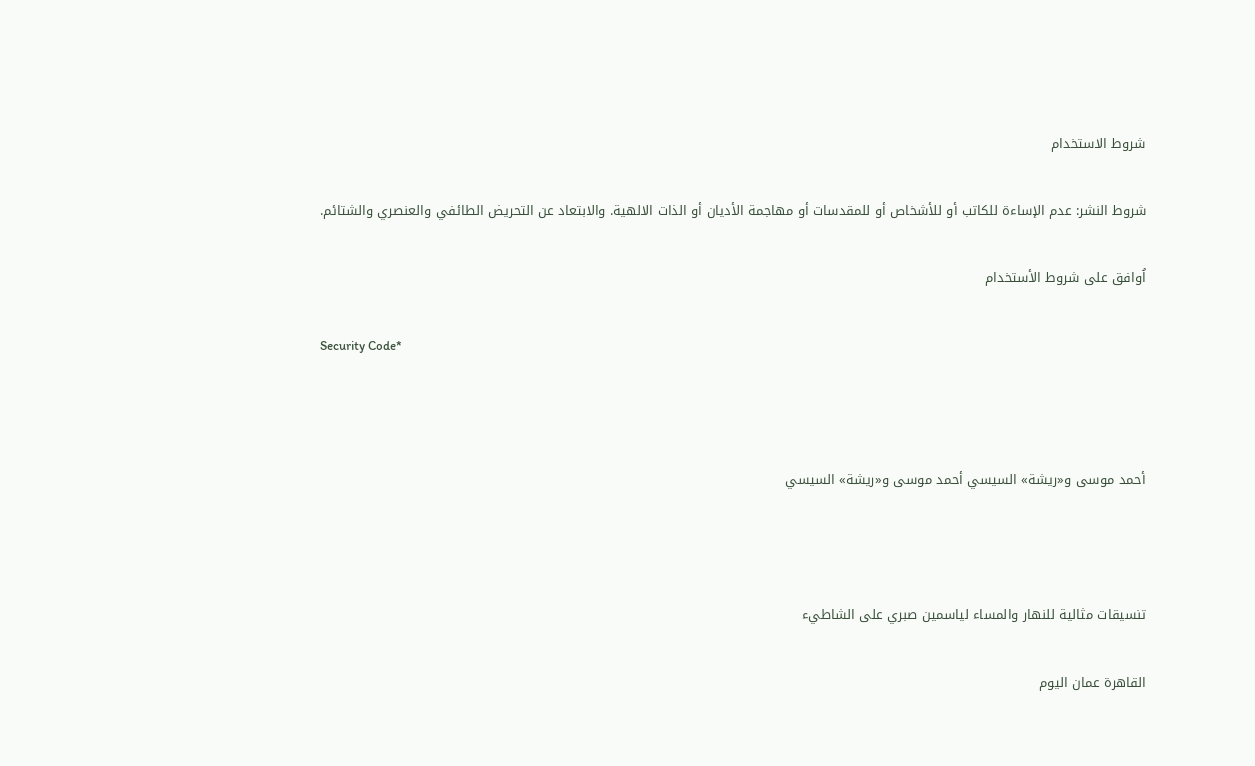شروط الاستخدام

شروط النشر: عدم الإساءة للكاتب أو للأشخاص أو للمقدسات أو مهاجمة الأديان أو الذات الالهية. والابتعاد عن التحريض الطائفي والعنصري والشتائم.

اُوافق على شروط الأستخدام

Security Code*



أحمد موسى و«ريشة» السيسي أحمد موسى و«ريشة» السيسي



تنسيقات مثالية للنهار والمساء لياسمين صبري على الشاطيء

القاهرة عمان اليوم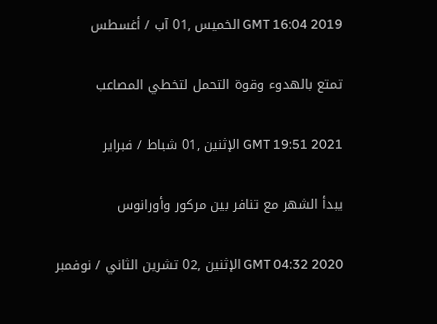GMT 16:04 2019 الخميس ,01 آب / أغسطس

تمتع بالهدوء وقوة التحمل لتخطي المصاعب

GMT 19:51 2021 الإثنين ,01 شباط / فبراير

يبدأ الشهر مع تنافر بين مركور وأورانوس

GMT 04:32 2020 الإثنين ,02 تشرين الثاني / نوفمبر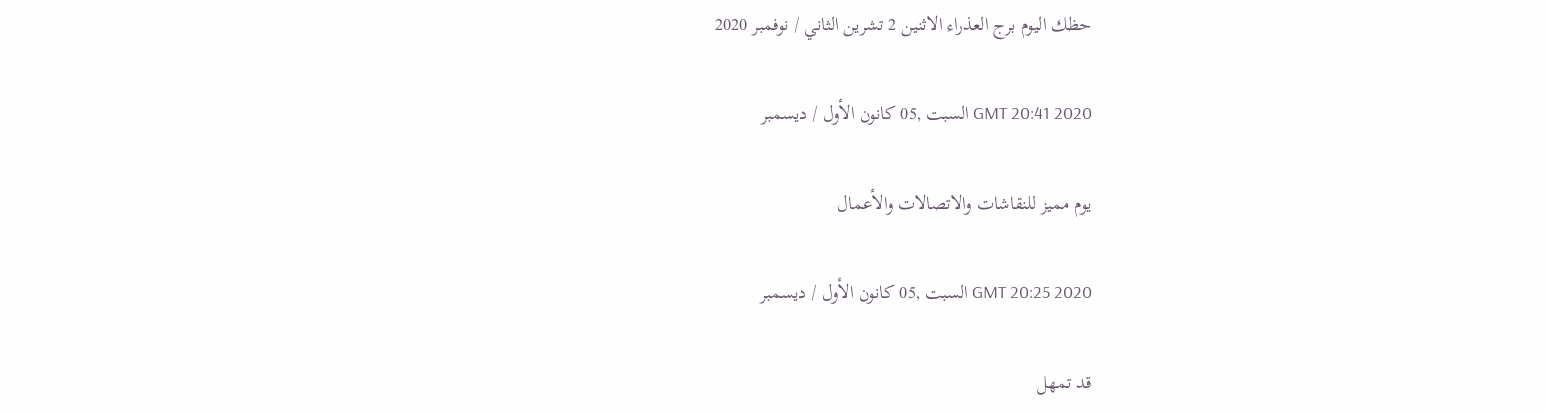حظك اليوم برج العذراء الاثنين 2 تشرين الثاني / نوفمبر 2020

GMT 20:41 2020 السبت ,05 كانون الأول / ديسمبر

يوم مميز للنقاشات والاتصالات والأعمال

GMT 20:25 2020 السبت ,05 كانون الأول / ديسمبر

قد تمهل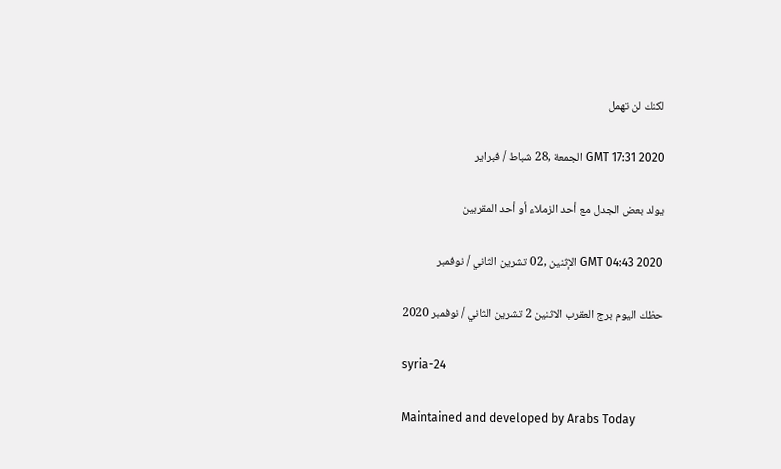لكنك لن تهمل

GMT 17:31 2020 الجمعة ,28 شباط / فبراير

يولد بعض الجدل مع أحد الزملاء أو أحد المقربين

GMT 04:43 2020 الإثنين ,02 تشرين الثاني / نوفمبر

حظك اليوم برج العقرب الاثنين 2 تشرين الثاني / نوفمبر 2020

syria-24

Maintained and developed by Arabs Today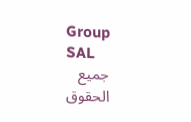Group SAL
جميع الحقوق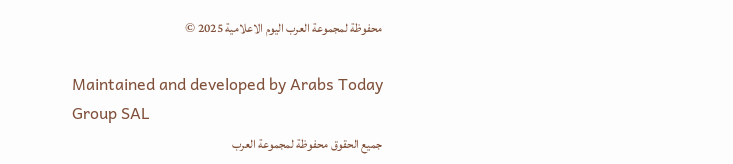محفوظة لمجموعة العرب اليوم الاعلامية 2025 ©

Maintained and developed by Arabs Today Group SAL
جميع الحقوق محفوظة لمجموعة العرب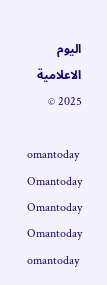اليوم الاعلامية 2025 ©

omantoday Omantoday Omantoday Omantoday
omantoday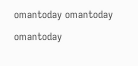omantoday omantoday
omantoday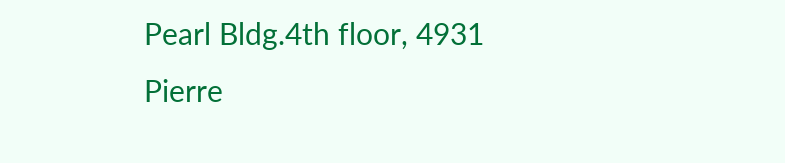Pearl Bldg.4th floor, 4931 Pierre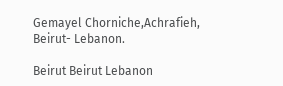Gemayel Chorniche,Achrafieh, Beirut- Lebanon.

Beirut Beirut Lebanon